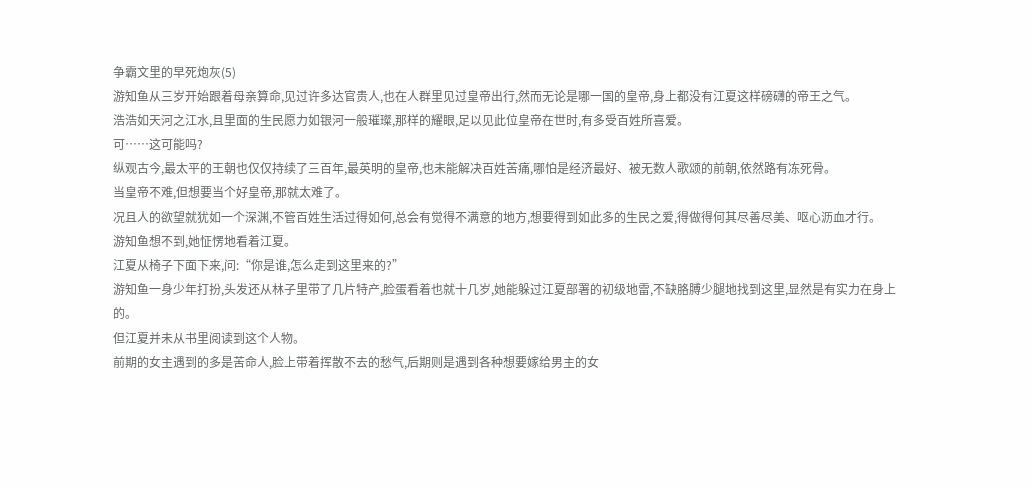争霸文里的早死炮灰(5)
游知鱼从三岁开始跟着母亲算命,见过许多达官贵人,也在人群里见过皇帝出行,然而无论是哪一国的皇帝,身上都没有江夏这样磅礴的帝王之气。
浩浩如天河之江水,且里面的生民愿力如银河一般璀璨,那样的耀眼,足以见此位皇帝在世时,有多受百姓所喜爱。
可……这可能吗?
纵观古今,最太平的王朝也仅仅持续了三百年,最英明的皇帝,也未能解决百姓苦痛,哪怕是经济最好、被无数人歌颂的前朝,依然路有冻死骨。
当皇帝不难,但想要当个好皇帝,那就太难了。
况且人的欲望就犹如一个深渊,不管百姓生活过得如何,总会有觉得不满意的地方,想要得到如此多的生民之爱,得做得何其尽善尽美、呕心沥血才行。
游知鱼想不到,她怔愣地看着江夏。
江夏从椅子下面下来,问:“你是谁,怎么走到这里来的?”
游知鱼一身少年打扮,头发还从林子里带了几片特产,脸蛋看着也就十几岁,她能躲过江夏部署的初级地雷,不缺胳膊少腿地找到这里,显然是有实力在身上的。
但江夏并未从书里阅读到这个人物。
前期的女主遇到的多是苦命人,脸上带着挥散不去的愁气,后期则是遇到各种想要嫁给男主的女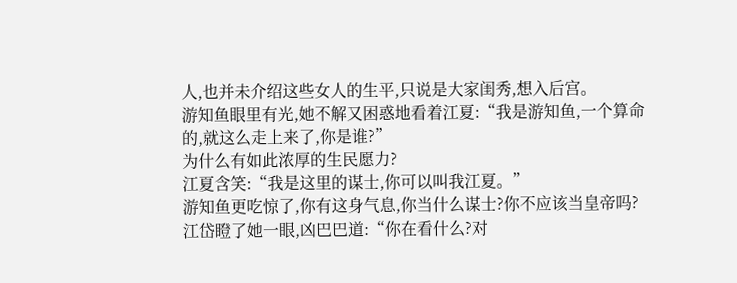人,也并未介绍这些女人的生平,只说是大家闺秀,想入后宫。
游知鱼眼里有光,她不解又困惑地看着江夏:“我是游知鱼,一个算命的,就这么走上来了,你是谁?”
为什么有如此浓厚的生民愿力?
江夏含笑:“我是这里的谋士,你可以叫我江夏。”
游知鱼更吃惊了,你有这身气息,你当什么谋士?你不应该当皇帝吗?
江岱瞪了她一眼,凶巴巴道:“你在看什么?对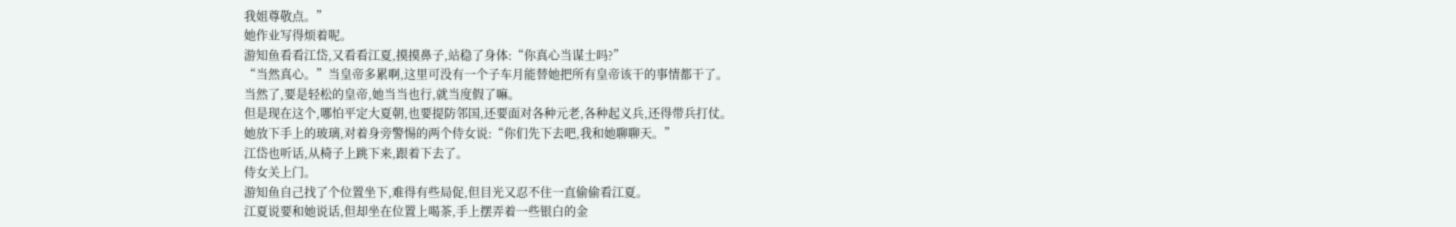我姐尊敬点。”
她作业写得烦着呢。
游知鱼看看江岱,又看看江夏,摸摸鼻子,站稳了身体:“你真心当谋士吗?”
“当然真心。”当皇帝多累啊,这里可没有一个子车月能替她把所有皇帝该干的事情都干了。
当然了,要是轻松的皇帝,她当当也行,就当度假了嘛。
但是现在这个,哪怕平定大夏朝,也要提防邻国,还要面对各种元老,各种起义兵,还得带兵打仗。
她放下手上的玻璃,对着身旁警惕的两个侍女说:“你们先下去吧,我和她聊聊天。”
江岱也听话,从椅子上跳下来,跟着下去了。
侍女关上门。
游知鱼自己找了个位置坐下,难得有些局促,但目光又忍不住一直偷偷看江夏。
江夏说要和她说话,但却坐在位置上喝茶,手上摆弄着一些银白的金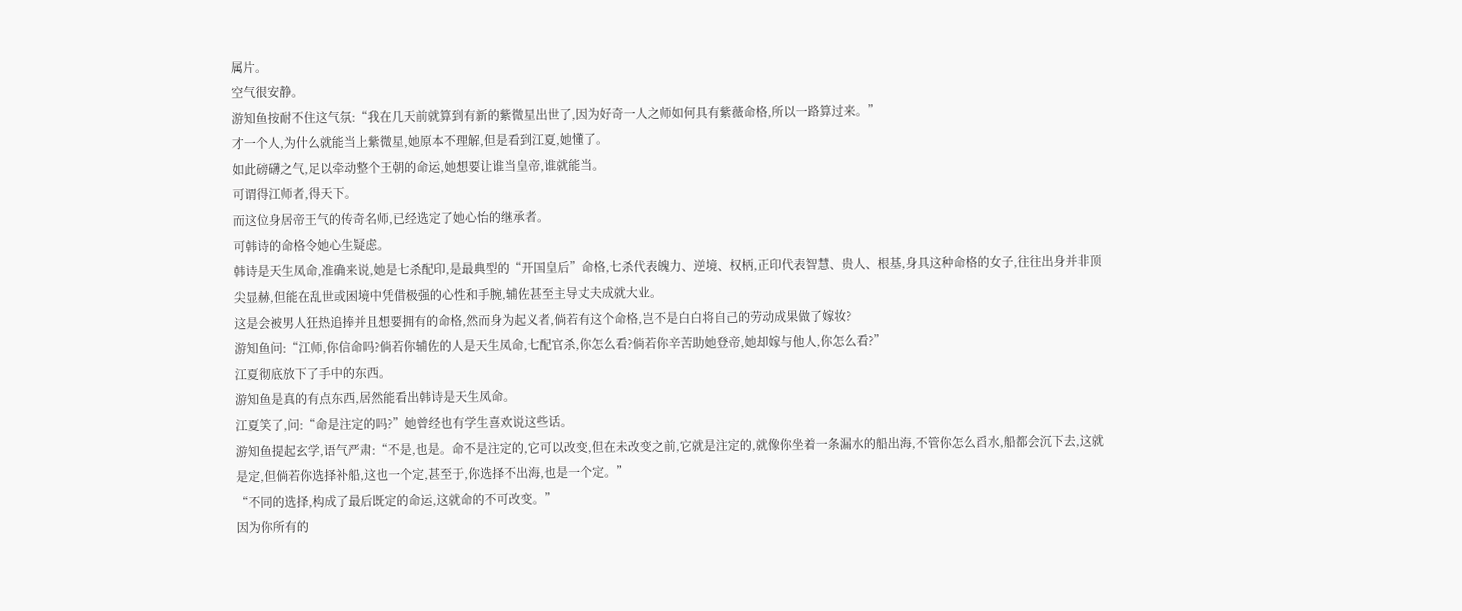属片。
空气很安静。
游知鱼按耐不住这气氛:“我在几天前就算到有新的紫微星出世了,因为好奇一人之师如何具有紫薇命格,所以一路算过来。”
才一个人,为什么就能当上紫微星,她原本不理解,但是看到江夏,她懂了。
如此磅礴之气,足以牵动整个王朝的命运,她想要让谁当皇帝,谁就能当。
可谓得江师者,得天下。
而这位身居帝王气的传奇名师,已经选定了她心怡的继承者。
可韩诗的命格令她心生疑虑。
韩诗是天生凤命,准确来说,她是七杀配印,是最典型的“开国皇后”命格,七杀代表魄力、逆境、权柄,正印代表智慧、贵人、根基,身具这种命格的女子,往往出身并非顶尖显赫,但能在乱世或困境中凭借极强的心性和手腕,辅佐甚至主导丈夫成就大业。
这是会被男人狂热追捧并且想要拥有的命格,然而身为起义者,倘若有这个命格,岂不是白白将自己的劳动成果做了嫁妆?
游知鱼问:“江师,你信命吗?倘若你辅佐的人是天生凤命,七配官杀,你怎么看?倘若你辛苦助她登帝,她却嫁与他人,你怎么看?”
江夏彻底放下了手中的东西。
游知鱼是真的有点东西,居然能看出韩诗是天生凤命。
江夏笑了,问:“命是注定的吗?”她曾经也有学生喜欢说这些话。
游知鱼提起玄学,语气严肃:“不是,也是。命不是注定的,它可以改变,但在未改变之前,它就是注定的,就像你坐着一条漏水的船出海,不管你怎么舀水,船都会沉下去,这就是定,但倘若你选择补船,这也一个定,甚至于,你选择不出海,也是一个定。”
“不同的选择,构成了最后既定的命运,这就命的不可改变。”
因为你所有的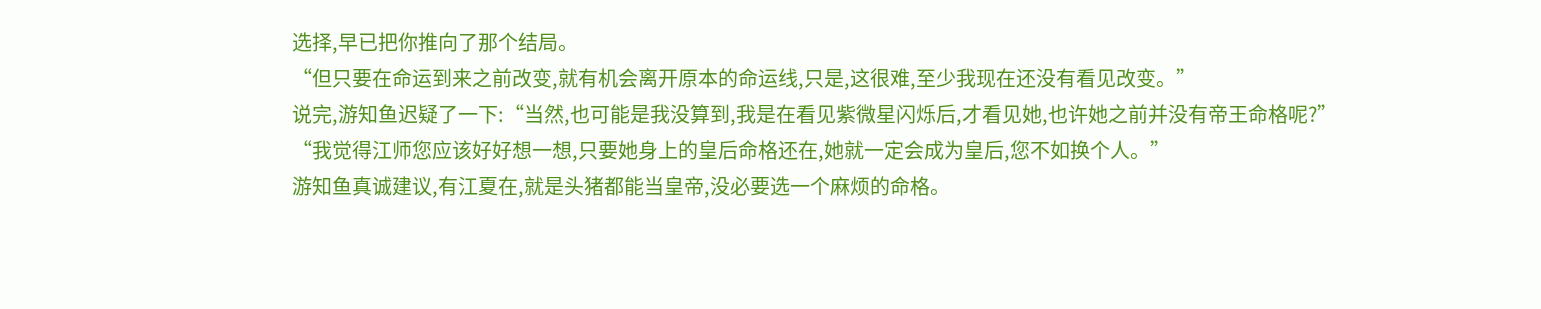选择,早已把你推向了那个结局。
“但只要在命运到来之前改变,就有机会离开原本的命运线,只是,这很难,至少我现在还没有看见改变。”
说完,游知鱼迟疑了一下:“当然,也可能是我没算到,我是在看见紫微星闪烁后,才看见她,也许她之前并没有帝王命格呢?”
“我觉得江师您应该好好想一想,只要她身上的皇后命格还在,她就一定会成为皇后,您不如换个人。”
游知鱼真诚建议,有江夏在,就是头猪都能当皇帝,没必要选一个麻烦的命格。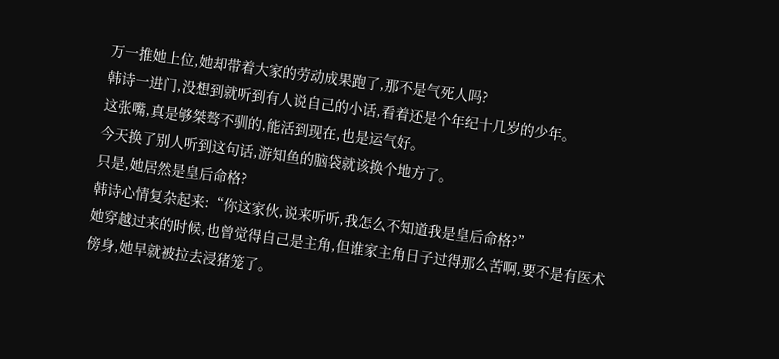万一推她上位,她却带着大家的劳动成果跑了,那不是气死人吗?
韩诗一进门,没想到就听到有人说自己的小话,看着还是个年纪十几岁的少年。
这张嘴,真是够桀骜不驯的,能活到现在,也是运气好。
今天换了别人听到这句话,游知鱼的脑袋就该换个地方了。
只是,她居然是皇后命格?
韩诗心情复杂起来:“你这家伙,说来听听,我怎么不知道我是皇后命格?”
她穿越过来的时候,也曾觉得自己是主角,但谁家主角日子过得那么苦啊,要不是有医术傍身,她早就被拉去浸猪笼了。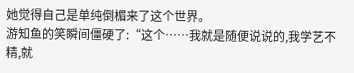她觉得自己是单纯倒楣来了这个世界。
游知鱼的笑瞬间僵硬了:“这个……我就是随便说说的,我学艺不精,就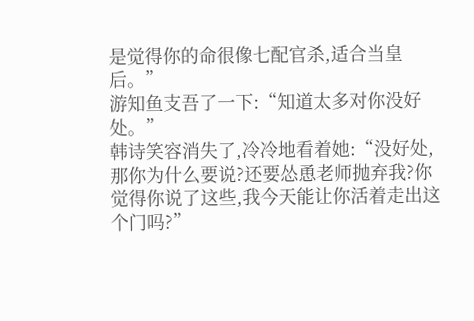是觉得你的命很像七配官杀,适合当皇后。”
游知鱼支吾了一下:“知道太多对你没好处。”
韩诗笑容消失了,冷冷地看着她:“没好处,那你为什么要说?还要怂恿老师抛弃我?你觉得你说了这些,我今天能让你活着走出这个门吗?”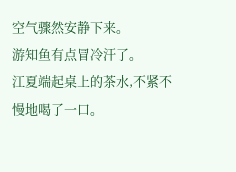空气骤然安静下来。
游知鱼有点冒冷汗了。
江夏端起桌上的茶水,不紧不慢地喝了一口。